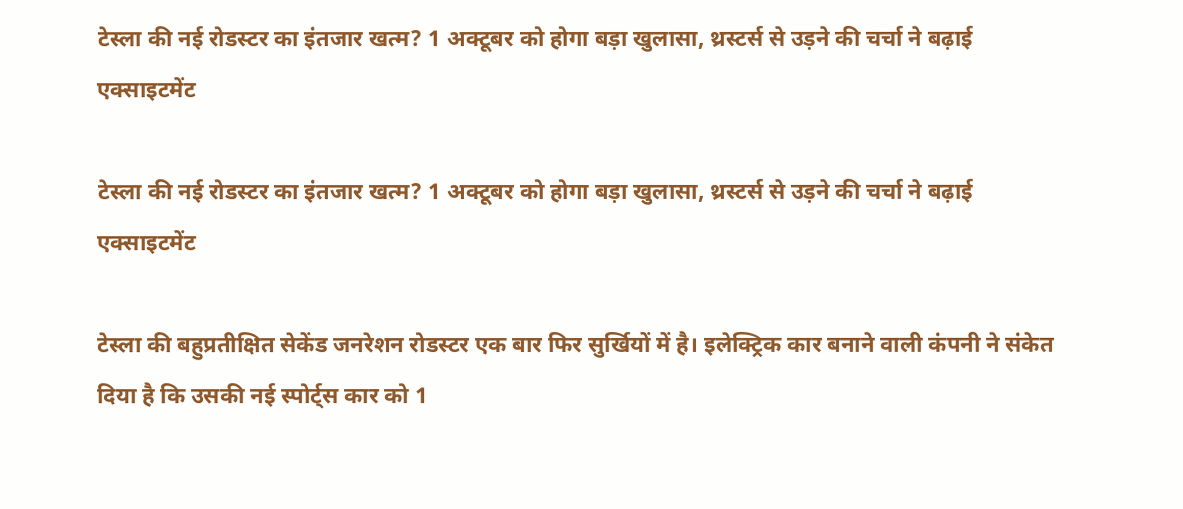टेस्ला की नई रोडस्टर का इंतजार खत्म? 1 अक्टूबर को होगा बड़ा खुलासा, थ्रस्टर्स से उड़ने की चर्चा ने बढ़ाई एक्साइटमेंट

टेस्ला की नई रोडस्टर का इंतजार खत्म? 1 अक्टूबर को होगा बड़ा खुलासा, थ्रस्टर्स से उड़ने की चर्चा ने बढ़ाई एक्साइटमेंट

टेस्ला की बहुप्रतीक्षित सेकेंड जनरेशन रोडस्टर एक बार फिर सुर्खियों में है। इलेक्ट्रिक कार बनाने वाली कंपनी ने संकेत दिया है कि उसकी नई स्पोर्ट्स कार को 1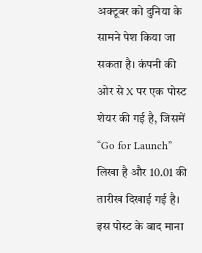अक्टूबर को दुनिया के सामने पेश किया जा सकता है। कंपनी की ओर से X पर एक पोस्ट शेयर की गई है, जिसमें “Go for Launch” लिखा है और 10.01 की तारीख दिखाई गई है। इस पोस्ट के बाद माना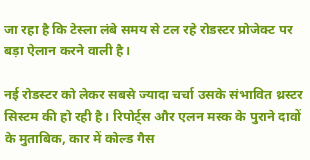जा रहा है कि टेस्ला लंबे समय से टल रहे रोडस्टर प्रोजेक्ट पर बड़ा ऐलान करने वाली है।

नई रोडस्टर को लेकर सबसे ज्यादा चर्चा उसके संभावित थ्रस्टर सिस्टम की हो रही है। रिपोर्ट्स और एलन मस्क के पुराने दावों के मुताबिक, कार में कोल्ड गैस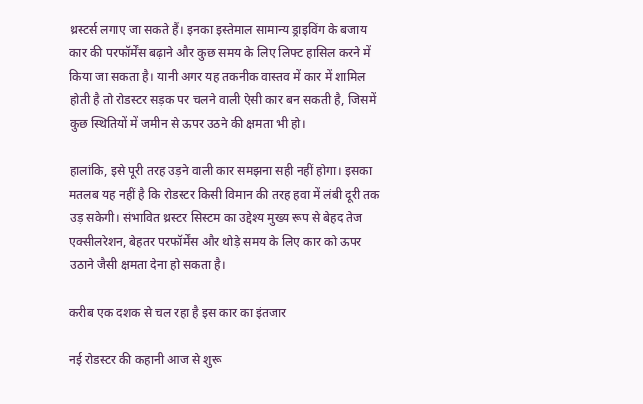थ्रस्टर्स लगाए जा सकते हैं। इनका इस्तेमाल सामान्य ड्राइविंग के बजाय कार की परफॉर्मेंस बढ़ाने और कुछ समय के लिए लिफ्ट हासिल करने में किया जा सकता है। यानी अगर यह तकनीक वास्तव में कार में शामिल होती है तो रोडस्टर सड़क पर चलने वाली ऐसी कार बन सकती है, जिसमें कुछ स्थितियों में जमीन से ऊपर उठने की क्षमता भी हो।

हालांकि, इसे पूरी तरह उड़ने वाली कार समझना सही नहीं होगा। इसका मतलब यह नहीं है कि रोडस्टर किसी विमान की तरह हवा में लंबी दूरी तक उड़ सकेगी। संभावित थ्रस्टर सिस्टम का उद्देश्य मुख्य रूप से बेहद तेज एक्सीलरेशन, बेहतर परफॉर्मेंस और थोड़े समय के लिए कार को ऊपर उठाने जैसी क्षमता देना हो सकता है।

करीब एक दशक से चल रहा है इस कार का इंतजार

नई रोडस्टर की कहानी आज से शुरू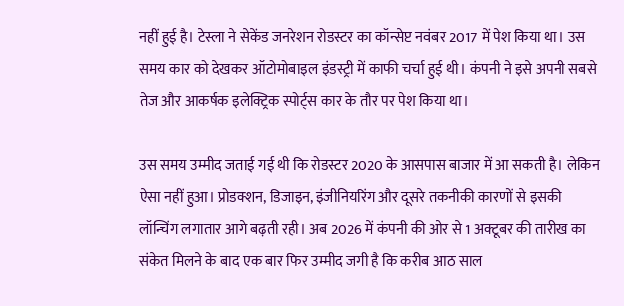नहीं हुई है। टेस्ला ने सेकेंड जनरेशन रोडस्टर का कॉन्सेप्ट नवंबर 2017 में पेश किया था। उस समय कार को देखकर ऑटोमोबाइल इंडस्ट्री में काफी चर्चा हुई थी। कंपनी ने इसे अपनी सबसे तेज और आकर्षक इलेक्ट्रिक स्पोर्ट्स कार के तौर पर पेश किया था।

उस समय उम्मीद जताई गई थी कि रोडस्टर 2020 के आसपास बाजार में आ सकती है। लेकिन ऐसा नहीं हुआ। प्रोडक्शन, डिजाइन, इंजीनियरिंग और दूसरे तकनीकी कारणों से इसकी लॉन्चिंग लगातार आगे बढ़ती रही। अब 2026 में कंपनी की ओर से 1 अक्टूबर की तारीख का संकेत मिलने के बाद एक बार फिर उम्मीद जगी है कि करीब आठ साल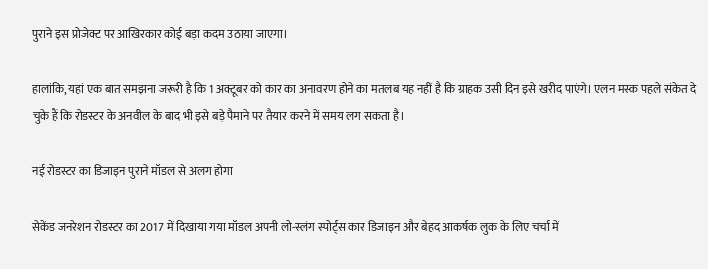पुराने इस प्रोजेक्ट पर आखिरकार कोई बड़ा कदम उठाया जाएगा।

हालांकि, यहां एक बात समझना जरूरी है कि 1 अक्टूबर को कार का अनावरण होने का मतलब यह नहीं है कि ग्राहक उसी दिन इसे खरीद पाएंगे। एलन मस्क पहले संकेत दे चुके हैं कि रोडस्टर के अनवील के बाद भी इसे बड़े पैमाने पर तैयार करने में समय लग सकता है।

नई रोडस्टर का डिजाइन पुराने मॉडल से अलग होगा

सेकेंड जनरेशन रोडस्टर का 2017 में दिखाया गया मॉडल अपनी लो-स्लंग स्पोर्ट्स कार डिजाइन और बेहद आकर्षक लुक के लिए चर्चा में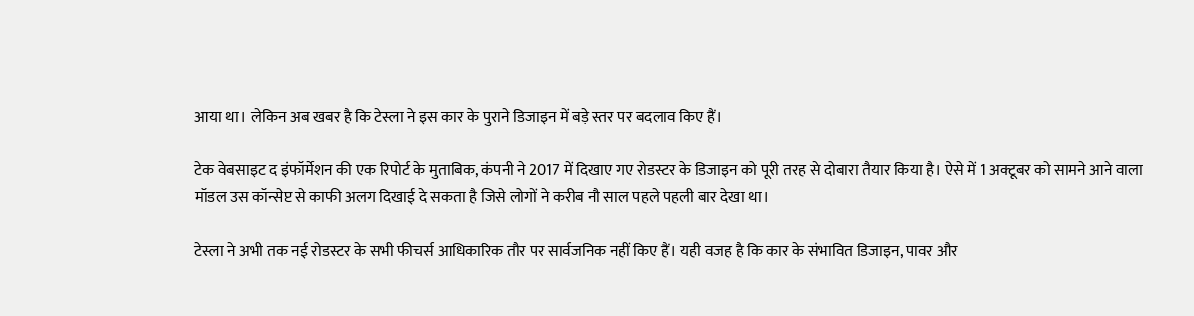आया था। लेकिन अब खबर है कि टेस्ला ने इस कार के पुराने डिजाइन में बड़े स्तर पर बदलाव किए हैं।

टेक वेबसाइट द इंफॉर्मेशन की एक रिपोर्ट के मुताबिक, कंपनी ने 2017 में दिखाए गए रोडस्टर के डिजाइन को पूरी तरह से दोबारा तैयार किया है। ऐसे में 1 अक्टूबर को सामने आने वाला मॉडल उस कॉन्सेप्ट से काफी अलग दिखाई दे सकता है जिसे लोगों ने करीब नौ साल पहले पहली बार देखा था।

टेस्ला ने अभी तक नई रोडस्टर के सभी फीचर्स आधिकारिक तौर पर सार्वजनिक नहीं किए हैं। यही वजह है कि कार के संभावित डिजाइन, पावर और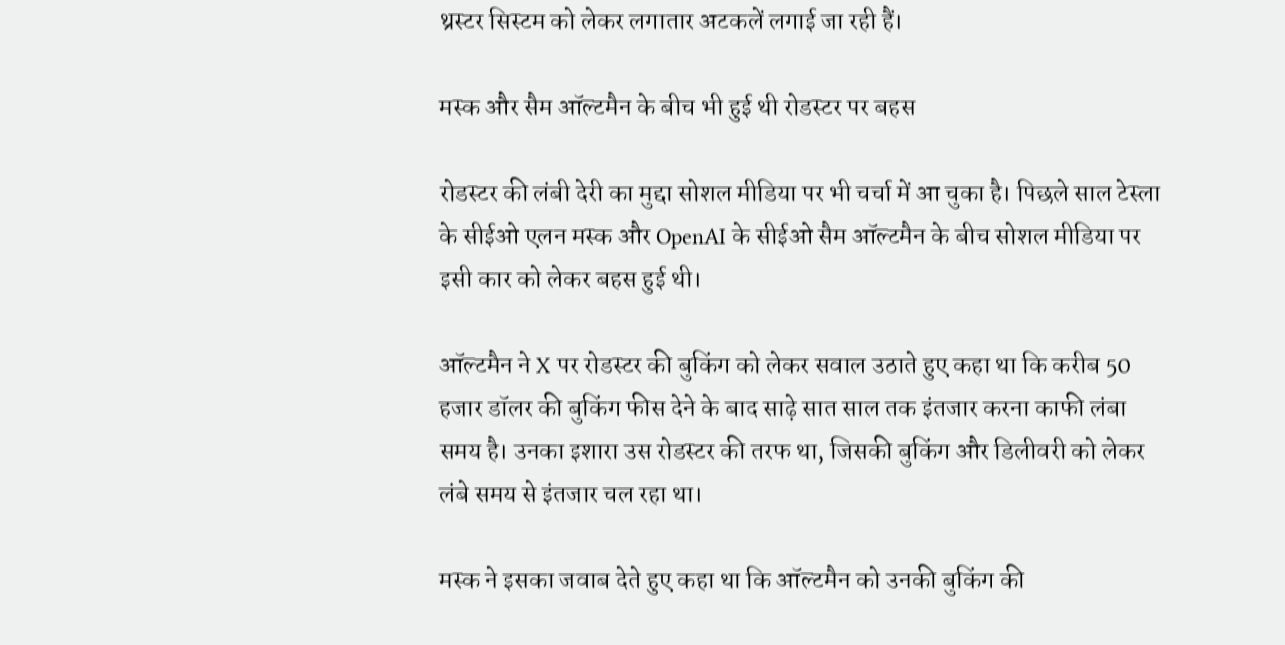थ्रस्टर सिस्टम को लेकर लगातार अटकलें लगाई जा रही हैं।

मस्क और सैम ऑल्टमैन के बीच भी हुई थी रोडस्टर पर बहस

रोडस्टर की लंबी देरी का मुद्दा सोशल मीडिया पर भी चर्चा में आ चुका है। पिछले साल टेस्ला के सीईओ एलन मस्क और OpenAI के सीईओ सैम ऑल्टमैन के बीच सोशल मीडिया पर इसी कार को लेकर बहस हुई थी।

ऑल्टमैन ने X पर रोडस्टर की बुकिंग को लेकर सवाल उठाते हुए कहा था कि करीब 50 हजार डॉलर की बुकिंग फीस देने के बाद साढ़े सात साल तक इंतजार करना काफी लंबा समय है। उनका इशारा उस रोडस्टर की तरफ था, जिसकी बुकिंग और डिलीवरी को लेकर लंबे समय से इंतजार चल रहा था।

मस्क ने इसका जवाब देते हुए कहा था कि ऑल्टमैन को उनकी बुकिंग की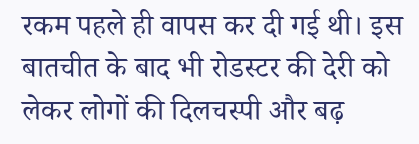रकम पहले ही वापस कर दी गई थी। इस बातचीत के बाद भी रोडस्टर की देरी को लेकर लोगों की दिलचस्पी और बढ़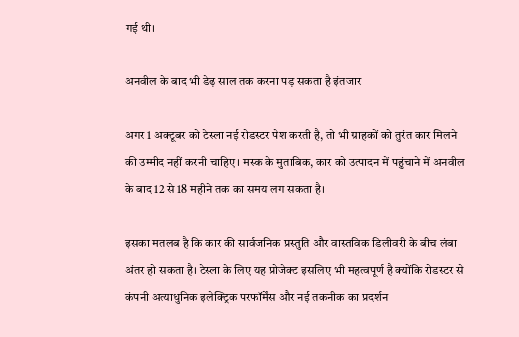गई थी।

अनवील के बाद भी डेढ़ साल तक करना पड़ सकता है इंतजार

अगर 1 अक्टूबर को टेस्ला नई रोडस्टर पेश करती है, तो भी ग्राहकों को तुरंत कार मिलने की उम्मीद नहीं करनी चाहिए। मस्क के मुताबिक, कार को उत्पादन में पहुंचाने में अनवील के बाद 12 से 18 महीने तक का समय लग सकता है।

इसका मतलब है कि कार की सार्वजनिक प्रस्तुति और वास्तविक डिलीवरी के बीच लंबा अंतर हो सकता है। टेस्ला के लिए यह प्रोजेक्ट इसलिए भी महत्वपूर्ण है क्योंकि रोडस्टर से कंपनी अत्याधुनिक इलेक्ट्रिक परफॉर्मेंस और नई तकनीक का प्रदर्शन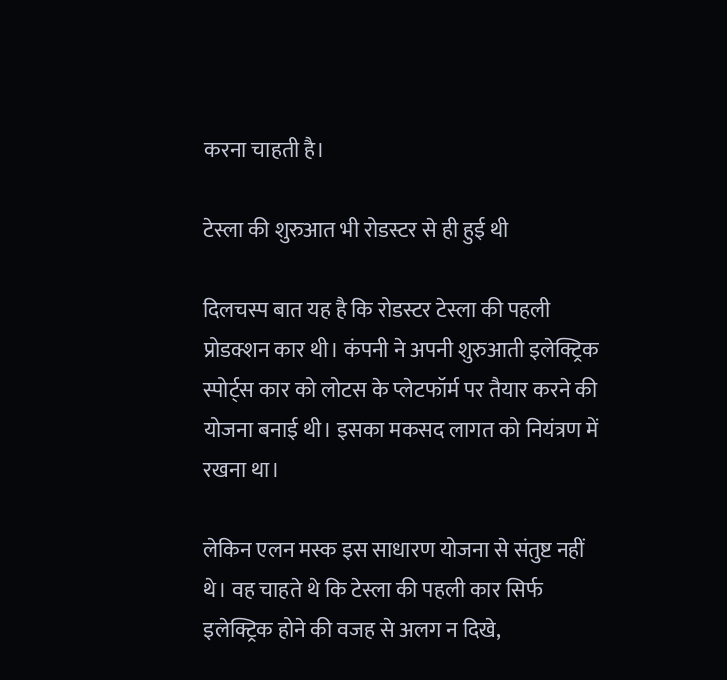करना चाहती है।

टेस्ला की शुरुआत भी रोडस्टर से ही हुई थी

दिलचस्प बात यह है कि रोडस्टर टेस्ला की पहली प्रोडक्शन कार थी। कंपनी ने अपनी शुरुआती इलेक्ट्रिक स्पोर्ट्स कार को लोटस के प्लेटफॉर्म पर तैयार करने की योजना बनाई थी। इसका मकसद लागत को नियंत्रण में रखना था।

लेकिन एलन मस्क इस साधारण योजना से संतुष्ट नहीं थे। वह चाहते थे कि टेस्ला की पहली कार सिर्फ इलेक्ट्रिक होने की वजह से अलग न दिखे,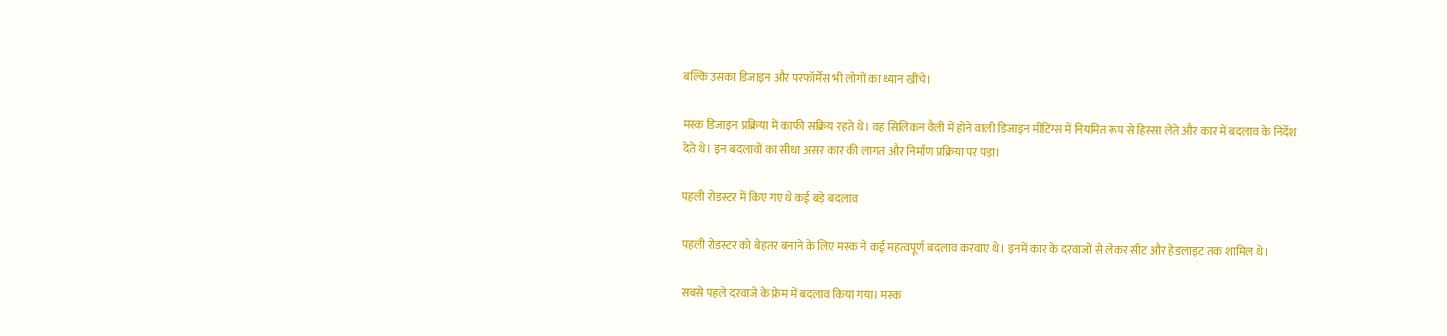बल्कि उसका डिजाइन और परफॉर्मेंस भी लोगों का ध्यान खींचे।

मस्क डिजाइन प्रक्रिया में काफी सक्रिय रहते थे। वह सिलिकन वैली में होने वाली डिजाइन मीटिंग्स में नियमित रूप से हिस्सा लेते और कार में बदलाव के निर्देश देते थे। इन बदलावों का सीधा असर कार की लागत और निर्माण प्रक्रिया पर पड़ा।

पहली रोडस्टर में किए गए थे कई बड़े बदलाव

पहली रोडस्टर को बेहतर बनाने के लिए मस्क ने कई महत्वपूर्ण बदलाव करवाए थे। इनमें कार के दरवाजों से लेकर सीट और हेडलाइट तक शामिल थे।

सबसे पहले दरवाजे के फ्रेम में बदलाव किया गया। मस्क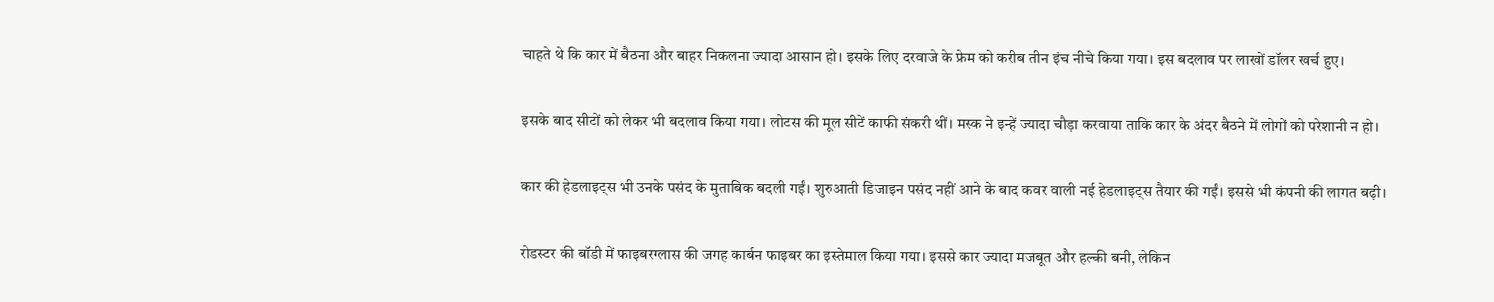चाहते थे कि कार में बैठना और बाहर निकलना ज्यादा आसान हो। इसके लिए दरवाजे के फ्रेम को करीब तीन इंच नीचे किया गया। इस बदलाव पर लाखों डॉलर खर्च हुए।

इसके बाद सीटों को लेकर भी बदलाव किया गया। लोटस की मूल सीटें काफी संकरी थीं। मस्क ने इन्हें ज्यादा चौड़ा करवाया ताकि कार के अंदर बैठने में लोगों को परेशानी न हो।

कार की हेडलाइट्स भी उनके पसंद के मुताबिक बदली गईं। शुरुआती डिजाइन पसंद नहीं आने के बाद कवर वाली नई हेडलाइट्स तैयार की गईं। इससे भी कंपनी की लागत बढ़ी।

रोडस्टर की बॉडी में फाइबरग्लास की जगह कार्बन फाइबर का इस्तेमाल किया गया। इससे कार ज्यादा मजबूत और हल्की बनी, लेकिन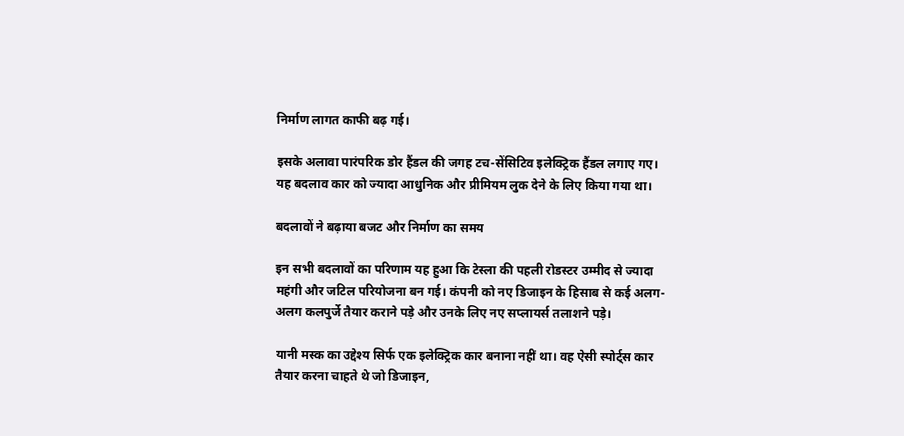निर्माण लागत काफी बढ़ गई।

इसके अलावा पारंपरिक डोर हैंडल की जगह टच-सेंसिटिव इलेक्ट्रिक हैंडल लगाए गए। यह बदलाव कार को ज्यादा आधुनिक और प्रीमियम लुक देने के लिए किया गया था।

बदलावों ने बढ़ाया बजट और निर्माण का समय

इन सभी बदलावों का परिणाम यह हुआ कि टेस्ला की पहली रोडस्टर उम्मीद से ज्यादा महंगी और जटिल परियोजना बन गई। कंपनी को नए डिजाइन के हिसाब से कई अलग-अलग कलपुर्जे तैयार कराने पड़े और उनके लिए नए सप्लायर्स तलाशने पड़े।

यानी मस्क का उद्देश्य सिर्फ एक इलेक्ट्रिक कार बनाना नहीं था। वह ऐसी स्पोर्ट्स कार तैयार करना चाहते थे जो डिजाइन,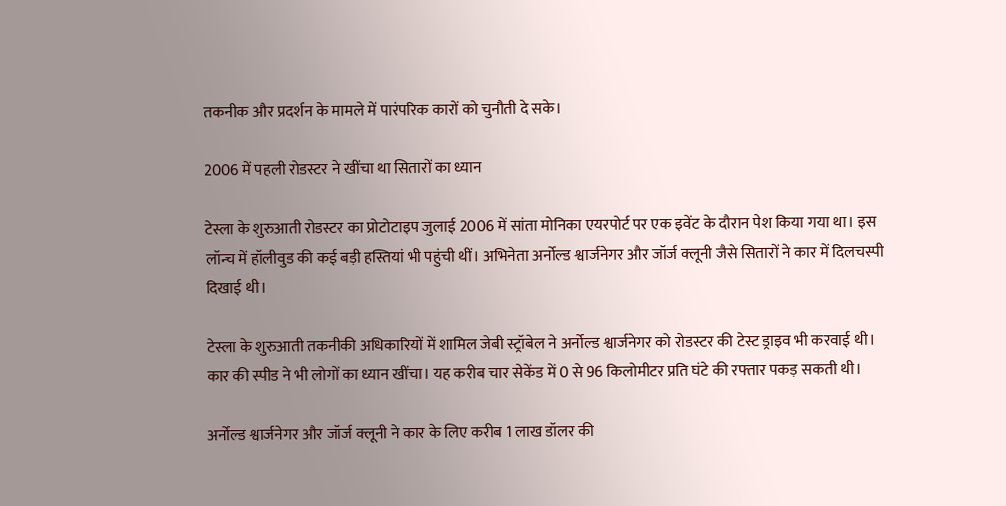तकनीक और प्रदर्शन के मामले में पारंपरिक कारों को चुनौती दे सके।

2006 में पहली रोडस्टर ने खींचा था सितारों का ध्यान

टेस्ला के शुरुआती रोडस्टर का प्रोटोटाइप जुलाई 2006 में सांता मोनिका एयरपोर्ट पर एक इवेंट के दौरान पेश किया गया था। इस लॉन्च में हॉलीवुड की कई बड़ी हस्तियां भी पहुंची थीं। अभिनेता अर्नोल्ड श्वार्जनेगर और जॉर्ज क्लूनी जैसे सितारों ने कार में दिलचस्पी दिखाई थी।

टेस्ला के शुरुआती तकनीकी अधिकारियों में शामिल जेबी स्ट्रॉबेल ने अर्नोल्ड श्वार्जनेगर को रोडस्टर की टेस्ट ड्राइव भी करवाई थी। कार की स्पीड ने भी लोगों का ध्यान खींचा। यह करीब चार सेकेंड में 0 से 96 किलोमीटर प्रति घंटे की रफ्तार पकड़ सकती थी।

अर्नोल्ड श्वार्जनेगर और जॉर्ज क्लूनी ने कार के लिए करीब 1 लाख डॉलर की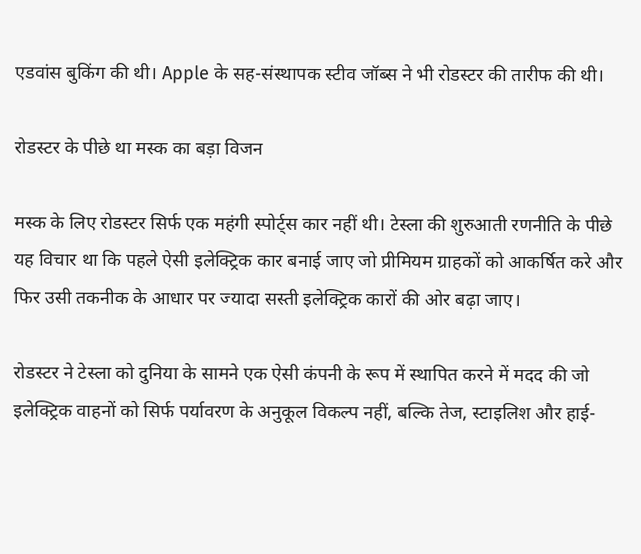एडवांस बुकिंग की थी। Apple के सह-संस्थापक स्टीव जॉब्स ने भी रोडस्टर की तारीफ की थी।

रोडस्टर के पीछे था मस्क का बड़ा विजन

मस्क के लिए रोडस्टर सिर्फ एक महंगी स्पोर्ट्स कार नहीं थी। टेस्ला की शुरुआती रणनीति के पीछे यह विचार था कि पहले ऐसी इलेक्ट्रिक कार बनाई जाए जो प्रीमियम ग्राहकों को आकर्षित करे और फिर उसी तकनीक के आधार पर ज्यादा सस्ती इलेक्ट्रिक कारों की ओर बढ़ा जाए।

रोडस्टर ने टेस्ला को दुनिया के सामने एक ऐसी कंपनी के रूप में स्थापित करने में मदद की जो इलेक्ट्रिक वाहनों को सिर्फ पर्यावरण के अनुकूल विकल्प नहीं, बल्कि तेज, स्टाइलिश और हाई-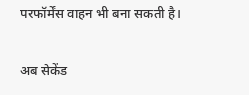परफॉर्मेंस वाहन भी बना सकती है।

अब सेकेंड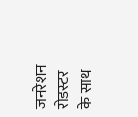जनरेशन रोडस्टर के साथ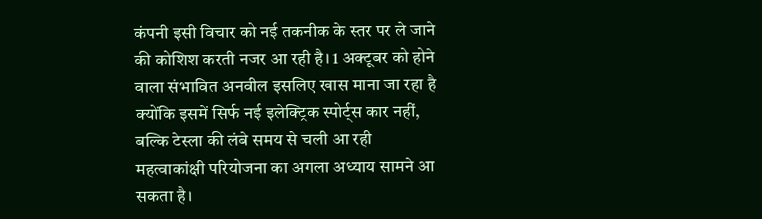कंपनी इसी विचार को नई तकनीक के स्तर पर ले जाने की कोशिश करती नजर आ रही है। 1 अक्टूबर को होने वाला संभावित अनवील इसलिए खास माना जा रहा है क्योंकि इसमें सिर्फ नई इलेक्ट्रिक स्पोर्ट्स कार नहीं, बल्कि टेस्ला की लंबे समय से चली आ रही महत्वाकांक्षी परियोजना का अगला अध्याय सामने आ सकता है।